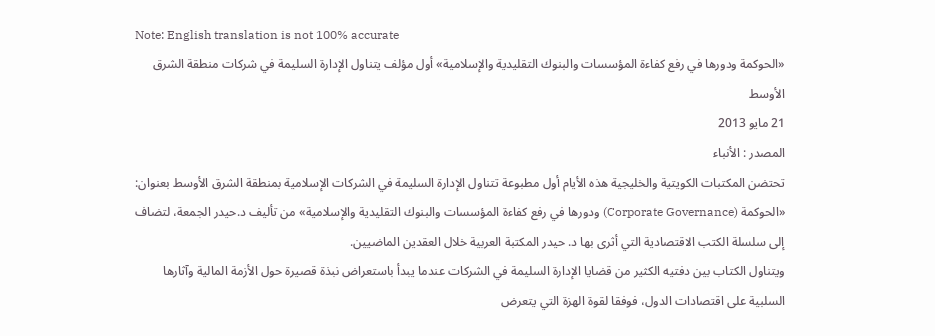Note: English translation is not 100% accurate
«الحوكمة ودورها في رفع كفاءة المؤسسات والبنوك التقليدية والإسلامية» أول مؤلف يتناول الإدارة السليمة في شركات منطقة الشرق الأوسط
21 مايو 2013
المصدر : الأنباء
تحتضن المكتبات الكويتية والخليجية هذه الأيام أول مطبوعة تتناول الإدارة السليمة في الشركات الإسلامية بمنطقة الشرق الأوسط بعنوان: «الحوكمة (Corporate Governance) ودورها في رفع كفاءة المؤسسات والبنوك التقليدية والإسلامية» من تأليف د.حيدر الجمعة، لتضاف إلى سلسلة الكتب الاقتصادية التي أثرى بها د. حيدر المكتبة العربية خلال العقدين الماضيين.
ويتناول الكتاب بين دفتيه الكثير من قضايا الإدارة السليمة في الشركات عندما يبدأ باستعراض نبذة قصيرة حول الأزمة المالية وآثارها السلبية على اقتصادات الدول، فوفقا لقوة الهزة التي يتعرض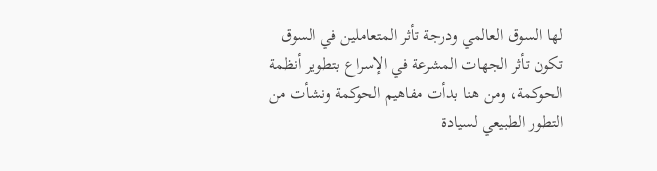لها السوق العالمي ودرجة تأثر المتعاملين في السوق تكون تأثر الجهات المشرعة في الإسراع بتطوير أنظمة الحوكمة، ومن هنا بدأت مفاهيم الحوكمة ونشأت من التطور الطبيعي لسيادة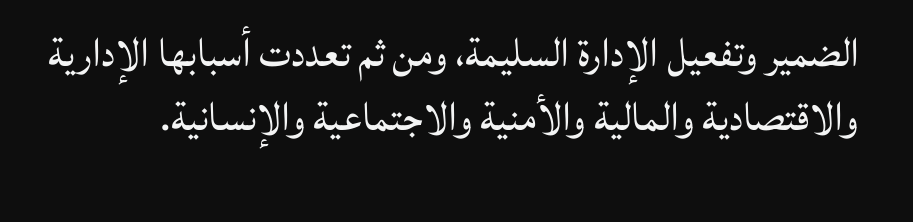الضمير وتفعيل الإدارة السليمة، ومن ثم تعددت أسبابها الإدارية والاقتصادية والمالية والأمنية والاجتماعية والإنسانية.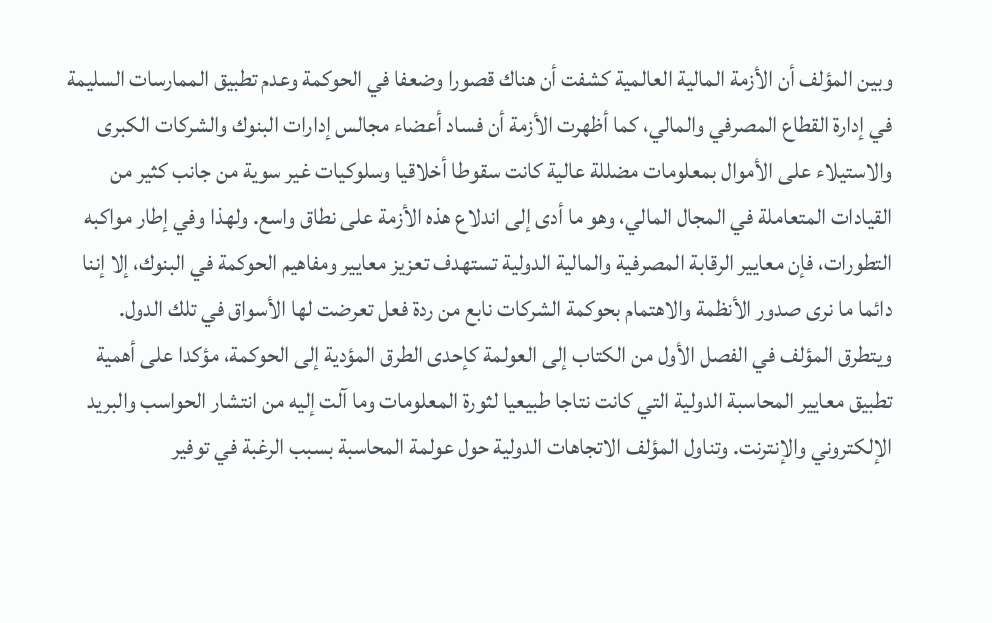وبين المؤلف أن الأزمة المالية العالمية كشفت أن هناك قصورا وضعفا في الحوكمة وعدم تطبيق الممارسات السليمة في إدارة القطاع المصرفي والمالي، كما أظهرت الأزمة أن فساد أعضاء مجالس إدارات البنوك والشركات الكبرى والاستيلاء على الأموال بمعلومات مضللة عالية كانت سقوطا أخلاقيا وسلوكيات غير سوية من جانب كثير من القيادات المتعاملة في المجال المالي، وهو ما أدى إلى اندلاع هذه الأزمة على نطاق واسع. ولهذا وفي إطار مواكبه التطورات، فإن معايير الرقابة المصرفية والمالية الدولية تستهدف تعزيز معايير ومفاهيم الحوكمة في البنوك، إلا إننا دائما ما نرى صدور الأنظمة والاهتمام بحوكمة الشركات نابع من ردة فعل تعرضت لها الأسواق في تلك الدول.
ويتطرق المؤلف في الفصل الأول من الكتاب إلى العولمة كإحدى الطرق المؤدية إلى الحوكمة، مؤكدا على أهمية تطبيق معايير المحاسبة الدولية التي كانت نتاجا طبيعيا لثورة المعلومات وما آلت إليه من انتشار الحواسب والبريد الإلكتروني والإنترنت. وتناول المؤلف الاتجاهات الدولية حول عولمة المحاسبة بسبب الرغبة في توفير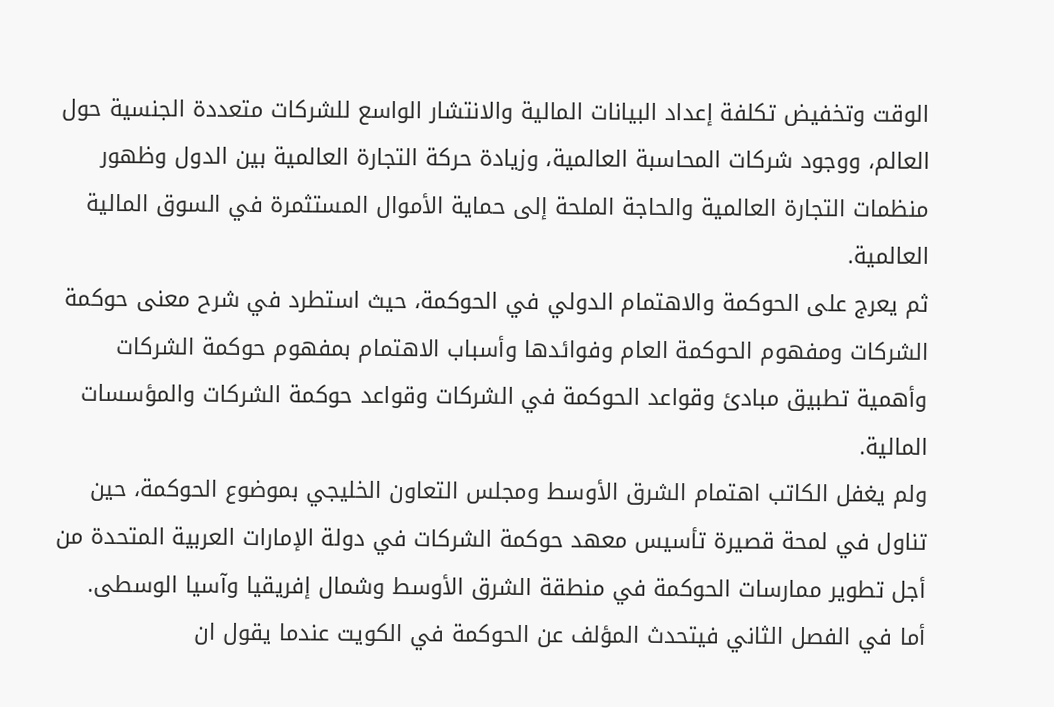الوقت وتخفيض تكلفة إعداد البيانات المالية والانتشار الواسع للشركات متعددة الجنسية حول العالم، ووجود شركات المحاسبة العالمية، وزيادة حركة التجارة العالمية بين الدول وظهور منظمات التجارة العالمية والحاجة الملحة إلى حماية الأموال المستثمرة في السوق المالية العالمية.
ثم يعرج على الحوكمة والاهتمام الدولي في الحوكمة، حيث استطرد في شرح معنى حوكمة الشركات ومفهوم الحوكمة العام وفوائدها وأسباب الاهتمام بمفهوم حوكمة الشركات وأهمية تطبيق مبادئ وقواعد الحوكمة في الشركات وقواعد حوكمة الشركات والمؤسسات المالية.
ولم يغفل الكاتب اهتمام الشرق الأوسط ومجلس التعاون الخليجي بموضوع الحوكمة، حين تناول في لمحة قصيرة تأسيس معهد حوكمة الشركات في دولة الإمارات العربية المتحدة من أجل تطوير ممارسات الحوكمة في منطقة الشرق الأوسط وشمال إفريقيا وآسيا الوسطى.
أما في الفصل الثاني فيتحدث المؤلف عن الحوكمة في الكويت عندما يقول ان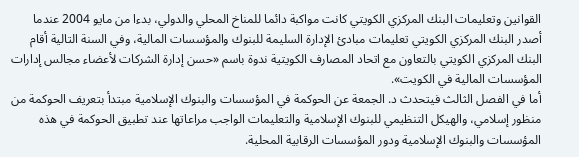القوانين وتعليمات البنك المركزي الكويتي كانت مواكبة دائما للمناخ المحلي والدولي، بدءا من مايو 2004 عندما أصدر البنك المركزي الكويتي تعليمات مبادئ الإدارة السليمة للبنوك والمؤسسات المالية، وفي السنة التالية أقام البنك المركزي الكويتي بالتعاون مع اتحاد المصارف الكويتية ندوة باسم «حسن إدارة الشركات لأعضاء مجالس إدارات المؤسسات المالية في الكويت».
أما في الفصل الثالث فيتحدث د. الجمعة عن الحوكمة في المؤسسات والبنوك الإسلامية مبتدأ بتعريف الحوكمة من منظور إسلامي، والهيكل التنظيمي للبنوك الإسلامية والتعليمات الواجب مراعاتها عند تطبيق الحوكمة في هذه المؤسسات والبنوك الإسلامية ودور المؤسسات الرقابية المحلية.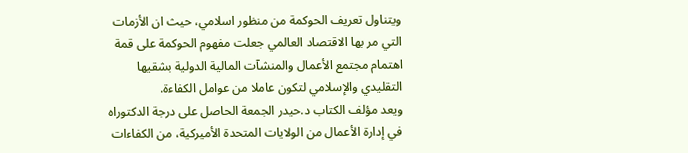ويتناول تعريف الحوكمة من منظور اسلامي، حيث ان الأزمات التي مر بها الاقتصاد العالمي جعلت مفهوم الحوكمة على قمة اهتمام مجتمع الأعمال والمنشآت المالية الدولية بشقيها التقليدي والإسلامي لتكون عاملا من عوامل الكفاءة.
ويعد مؤلف الكتاب د.حيدر الجمعة الحاصل على درجة الدكتوراه في إدارة الأعمال من الولايات المتحدة الأميركية، من الكفاءات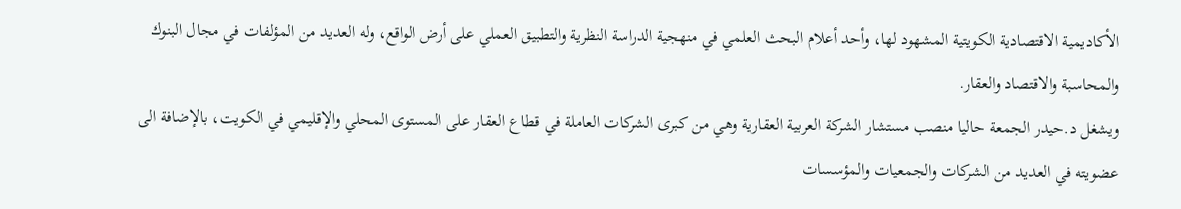الأكاديمية الاقتصادية الكويتية المشهود لها، وأحد أعلام البحث العلمي في منهجية الدراسة النظرية والتطبيق العملي على أرض الواقع، وله العديد من المؤلفات في مجال البنوك والمحاسبة والاقتصاد والعقار.
ويشغل د.حيدر الجمعة حاليا منصب مستشار الشركة العربية العقارية وهي من كبرى الشركات العاملة في قطاع العقار على المستوى المحلي والإقليمي في الكويت، بالإضافة الى عضويته في العديد من الشركات والجمعيات والمؤسسات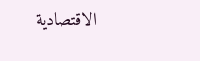الاقتصادية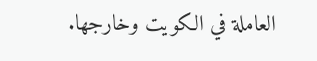العاملة في الكويت وخارجها.